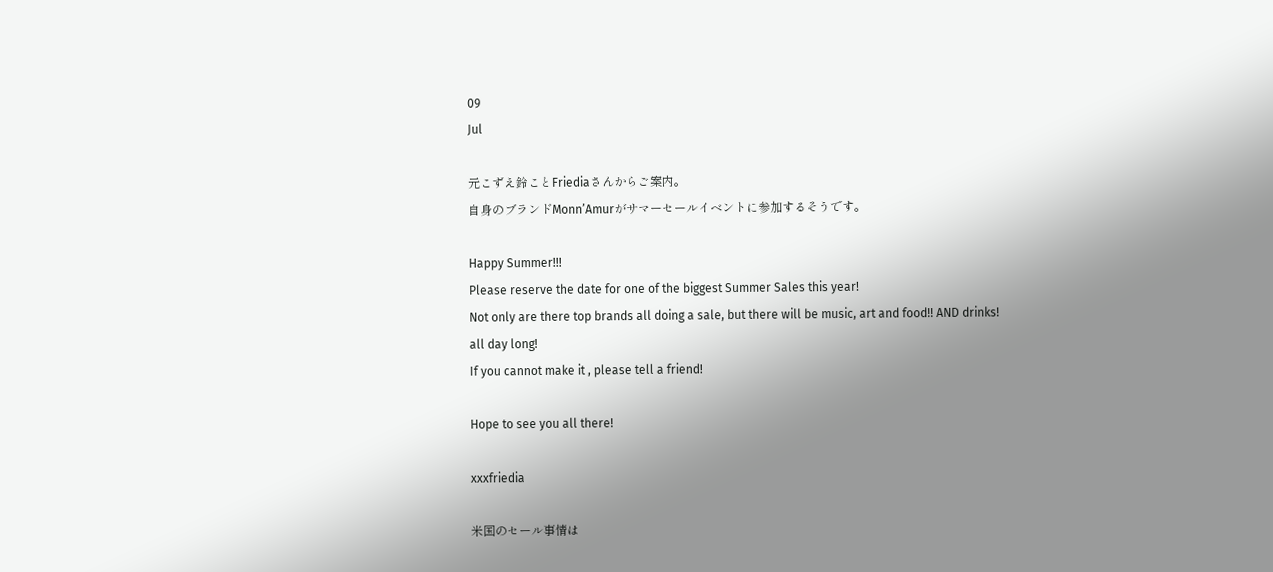09
Jul

元こずえ鈴ことFriediaさんからご案内。
自身のブランドMonn’Amurがサマーセールイベントに参加するそうです。

Happy Summer!!!
Please reserve the date for one of the biggest Summer Sales this year!
Not only are there top brands all doing a sale, but there will be music, art and food!! AND drinks!
all day long!
If you cannot make it , please tell a friend!

Hope to see you all there!

xxxfriedia

米国のセール事情は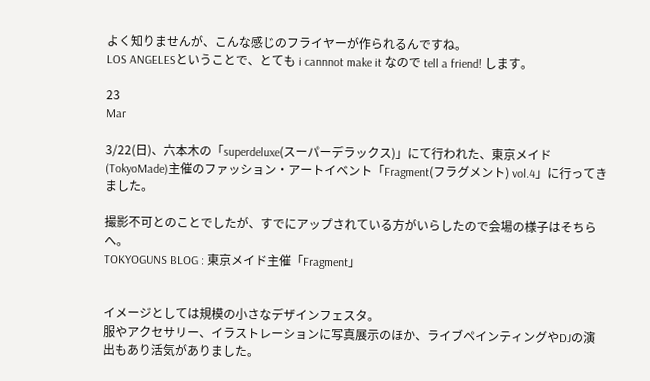よく知りませんが、こんな感じのフライヤーが作られるんですね。
LOS ANGELESということで、とても i cannnot make it なので tell a friend! します。

23
Mar

3/22(日)、六本木の「superdeluxe(スーパーデラックス)」にて行われた、東京メイド(TokyoMade)主催のファッション・アートイベント「Fragment(フラグメント) vol.4」に行ってきました。

撮影不可とのことでしたが、すでにアップされている方がいらしたので会場の様子はそちらへ。
TOKYOGUNS BLOG : 東京メイド主催「Fragment」


イメージとしては規模の小さなデザインフェスタ。
服やアクセサリー、イラストレーションに写真展示のほか、ライブペインティングやDJの演出もあり活気がありました。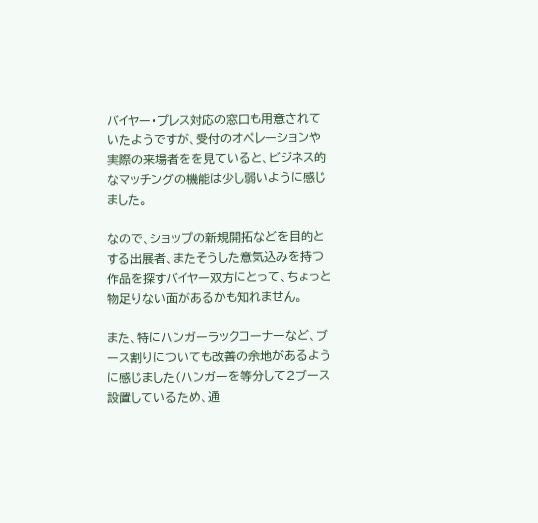バイヤー・プレス対応の窓口も用意されていたようですが、受付のオペレーションや実際の来場者をを見ていると、ビジネス的なマッチングの機能は少し弱いように感じました。

なので、ショップの新規開拓などを目的とする出展者、またそうした意気込みを持つ作品を探すバイヤー双方にとって、ちょっと物足りない面があるかも知れません。

また、特にハンガーラックコーナーなど、ブース割りについても改善の余地があるように感じました(ハンガーを等分して2ブース設置しているため、通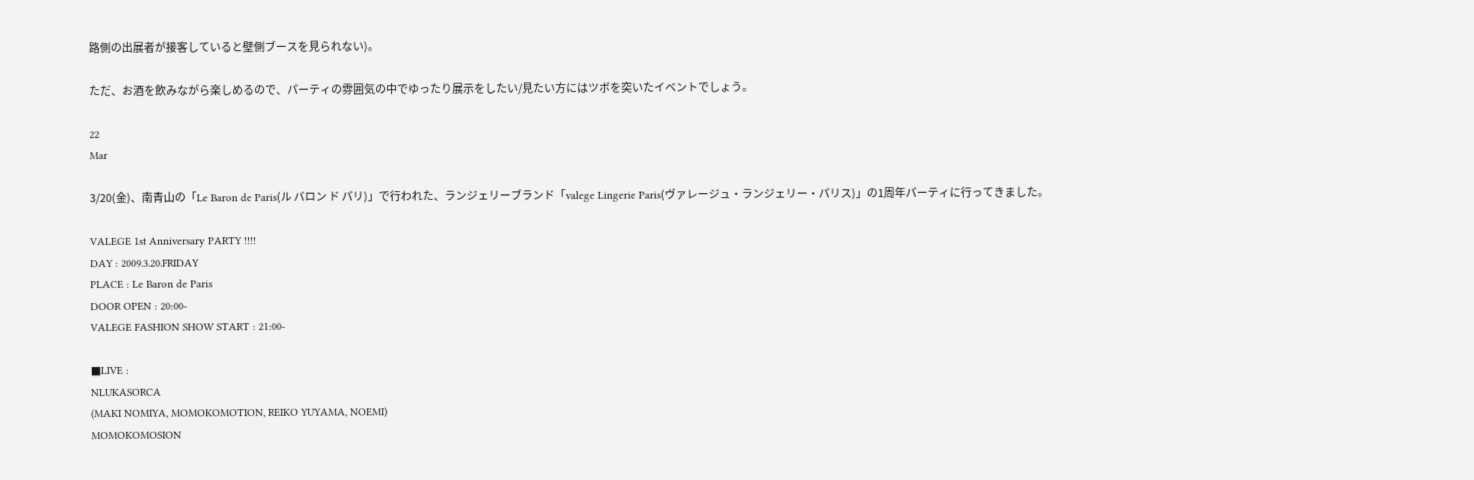路側の出展者が接客していると壁側ブースを見られない)。

ただ、お酒を飲みながら楽しめるので、パーティの雰囲気の中でゆったり展示をしたい/見たい方にはツボを突いたイベントでしょう。

22
Mar

3/20(金)、南青山の「Le Baron de Paris(ル バロン ド パリ)」で行われた、ランジェリーブランド「valege Lingerie Paris(ヴァレージュ・ランジェリー・パリス)」の1周年パーティに行ってきました。

VALEGE 1st Anniversary PARTY !!!!
DAY : 2009.3.20.FRIDAY
PLACE : Le Baron de Paris
DOOR OPEN : 20:00-
VALEGE FASHION SHOW START : 21:00-

■LIVE :
NLUKASORCA
(MAKI NOMIYA, MOMOKOMOTION, REIKO YUYAMA, NOEMI)
MOMOKOMOSION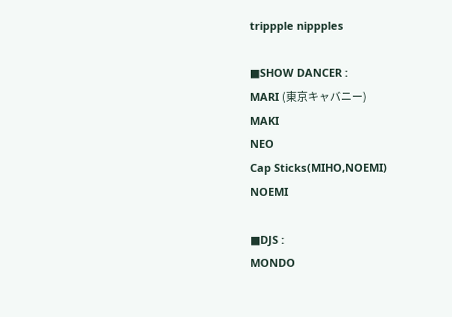trippple nippples

■SHOW DANCER :
MARI (東京キャバニー)
MAKI
NEO
Cap Sticks(MIHO,NOEMI)
NOEMI

■DJS :
MONDO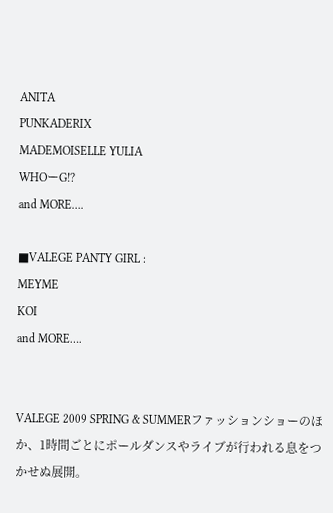ANITA
PUNKADERIX
MADEMOISELLE YULIA
WHOーG!?
and MORE….

■VALEGE PANTY GIRL :
MEYME
KOI
and MORE….


VALEGE 2009 SPRING & SUMMERファッションショーのほか、1時間ごとにポールダンスやライブが行われる息をつかせぬ展開。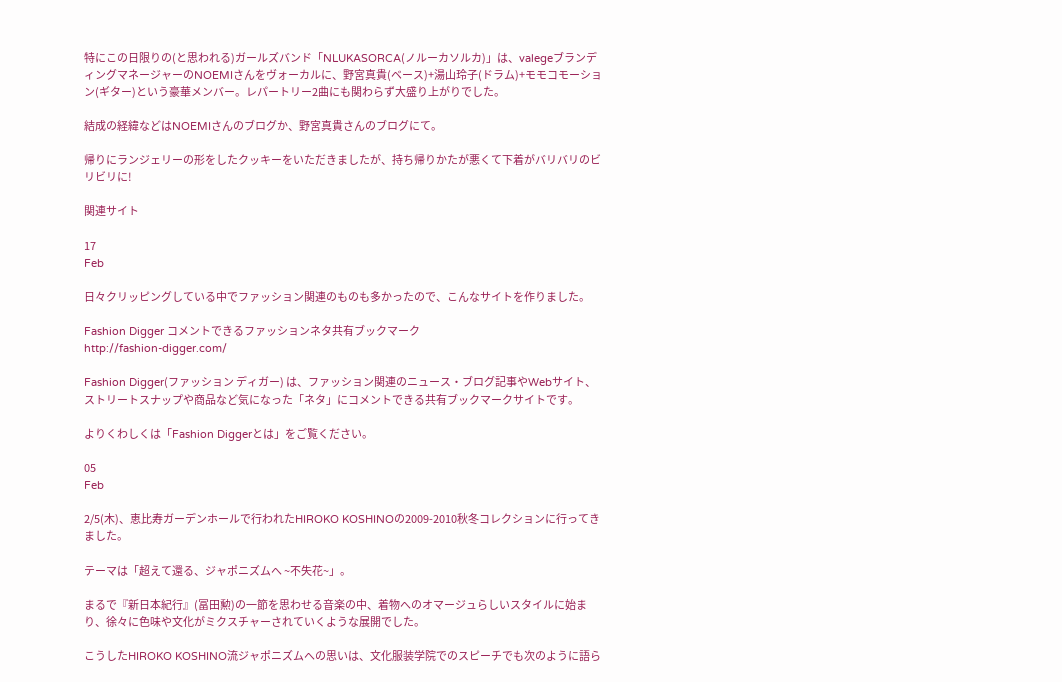特にこの日限りの(と思われる)ガールズバンド「NLUKASORCA(ノルーカソルカ)」は、valegeブランディングマネージャーのNOEMIさんをヴォーカルに、野宮真貴(ベース)+湯山玲子(ドラム)+モモコモーション(ギター)という豪華メンバー。レパートリー2曲にも関わらず大盛り上がりでした。

結成の経緯などはNOEMIさんのブログか、野宮真貴さんのブログにて。

帰りにランジェリーの形をしたクッキーをいただきましたが、持ち帰りかたが悪くて下着がバリバリのビリビリに!

関連サイト

17
Feb

日々クリッピングしている中でファッション関連のものも多かったので、こんなサイトを作りました。

Fashion Digger コメントできるファッションネタ共有ブックマーク
http://fashion-digger.com/

Fashion Digger(ファッション ディガー) は、ファッション関連のニュース・ブログ記事やWebサイト、ストリートスナップや商品など気になった「ネタ」にコメントできる共有ブックマークサイトです。

よりくわしくは「Fashion Diggerとは」をご覧ください。

05
Feb

2/5(木)、恵比寿ガーデンホールで行われたHIROKO KOSHINOの2009-2010秋冬コレクションに行ってきました。

テーマは「超えて還る、ジャポニズムへ ~不失花~」。

まるで『新日本紀行』(冨田勲)の一節を思わせる音楽の中、着物へのオマージュらしいスタイルに始まり、徐々に色味や文化がミクスチャーされていくような展開でした。

こうしたHIROKO KOSHINO流ジャポニズムへの思いは、文化服装学院でのスピーチでも次のように語ら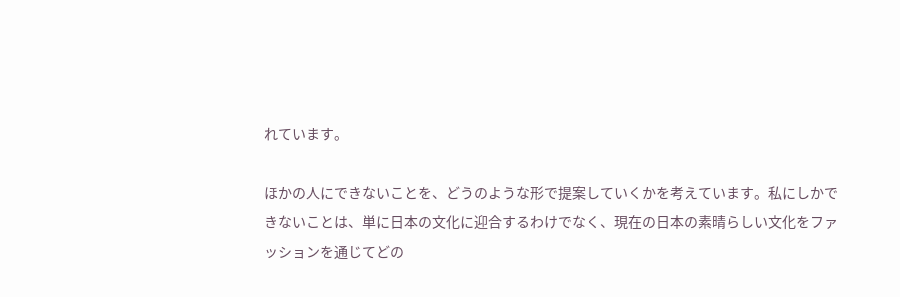れています。

ほかの人にできないことを、どうのような形で提案していくかを考えています。私にしかできないことは、単に日本の文化に迎合するわけでなく、現在の日本の素晴らしい文化をファッションを通じてどの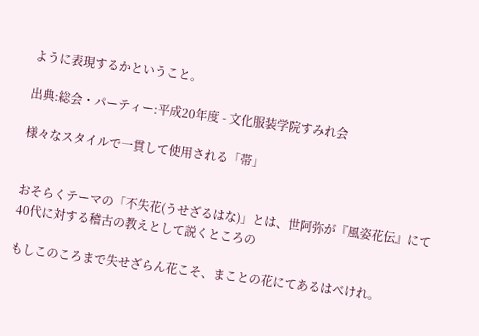ように表現するかということ。

出典:総会・パーティー:平成20年度 - 文化服装学院すみれ会

様々なスタイルで一貫して使用される「帯」


おそらくテーマの「不失花(うせざるはな)」とは、世阿弥が『風姿花伝』にて40代に対する稽古の教えとして説くところの

もしこのころまで失せざらん花こそ、まことの花にてあるはべけれ。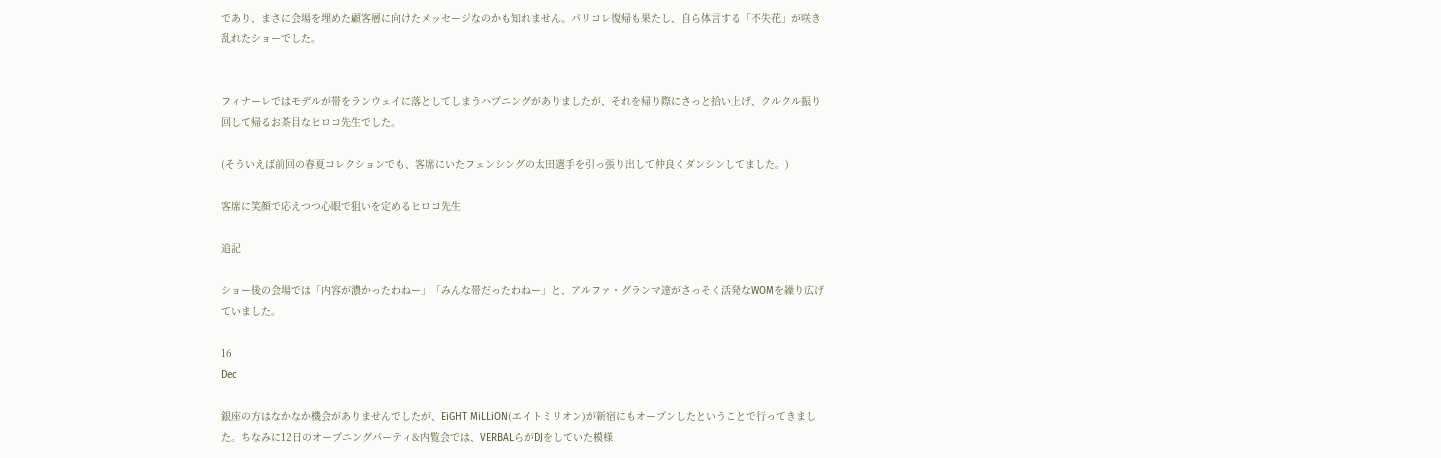であり、まさに会場を埋めた顧客層に向けたメッセージなのかも知れません。パリコレ復帰も果たし、自ら体言する「不失花」が咲き乱れたショーでした。


フィナーレではモデルが帯をランウェイに落としてしまうハプニングがありましたが、それを帰り際にさっと拾い上げ、クルクル振り回して帰るお茶目なヒロコ先生でした。

(そういえば前回の春夏コレクションでも、客席にいたフェンシングの太田選手を引っ張り出して仲良くダンシンしてました。)

客席に笑顔で応えつつ心眼で狙いを定めるヒロコ先生

追記

ショー後の会場では「内容が濃かったわねー」「みんな帯だったわねー」と、アルファ・グランマ達がさっそく活発なWOMを繰り広げていました。

16
Dec

銀座の方はなかなか機会がありませんでしたが、EiGHT MiLLiON(エイトミリオン)が新宿にもオープンしたということで行ってきました。ちなみに12日のオープニングパーティ&内覧会では、VERBALらがDJをしていた模様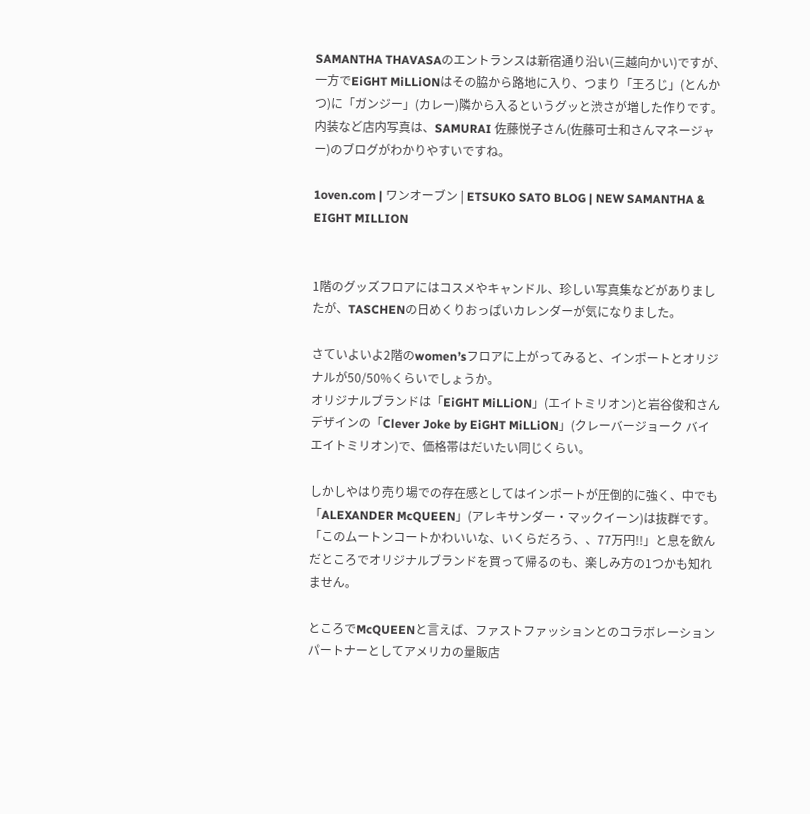SAMANTHA THAVASAのエントランスは新宿通り沿い(三越向かい)ですが、一方でEiGHT MiLLiONはその脇から路地に入り、つまり「王ろじ」(とんかつ)に「ガンジー」(カレー)隣から入るというグッと渋さが増した作りです。
内装など店内写真は、SAMURAI 佐藤悦子さん(佐藤可士和さんマネージャー)のブログがわかりやすいですね。

1oven.com | ワンオーブン | ETSUKO SATO BLOG | NEW SAMANTHA & EIGHT MILLION


1階のグッズフロアにはコスメやキャンドル、珍しい写真集などがありましたが、TASCHENの日めくりおっぱいカレンダーが気になりました。

さていよいよ2階のwomen’sフロアに上がってみると、インポートとオリジナルが50/50%くらいでしょうか。
オリジナルブランドは「EiGHT MiLLiON」(エイトミリオン)と岩谷俊和さんデザインの「Clever Joke by EiGHT MiLLiON」(クレーバージョーク バイ エイトミリオン)で、価格帯はだいたい同じくらい。

しかしやはり売り場での存在感としてはインポートが圧倒的に強く、中でも「ALEXANDER McQUEEN」(アレキサンダー・マックイーン)は抜群です。
「このムートンコートかわいいな、いくらだろう、、77万円!!」と息を飲んだところでオリジナルブランドを買って帰るのも、楽しみ方の1つかも知れません。

ところでMcQUEENと言えば、ファストファッションとのコラボレーションパートナーとしてアメリカの量販店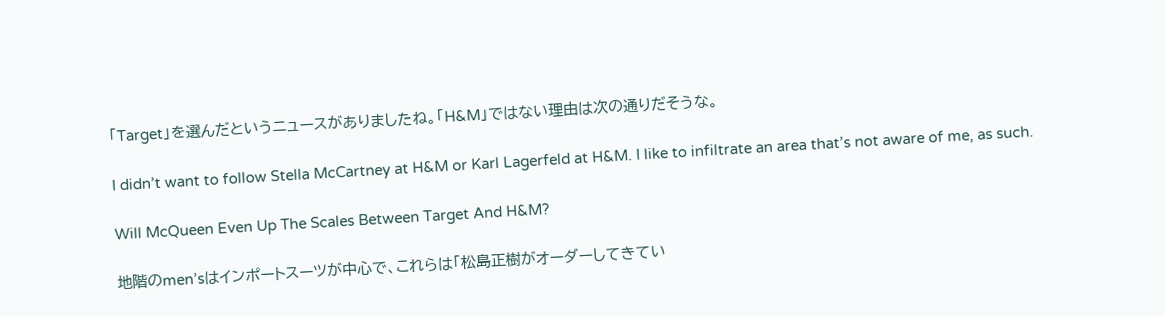「Target」を選んだというニュースがありましたね。「H&M」ではない理由は次の通りだそうな。

I didn’t want to follow Stella McCartney at H&M or Karl Lagerfeld at H&M. I like to infiltrate an area that’s not aware of me, as such.

Will McQueen Even Up The Scales Between Target And H&M?

地階のmen’sはインポートスーツが中心で、これらは「松島正樹がオーダーしてきてい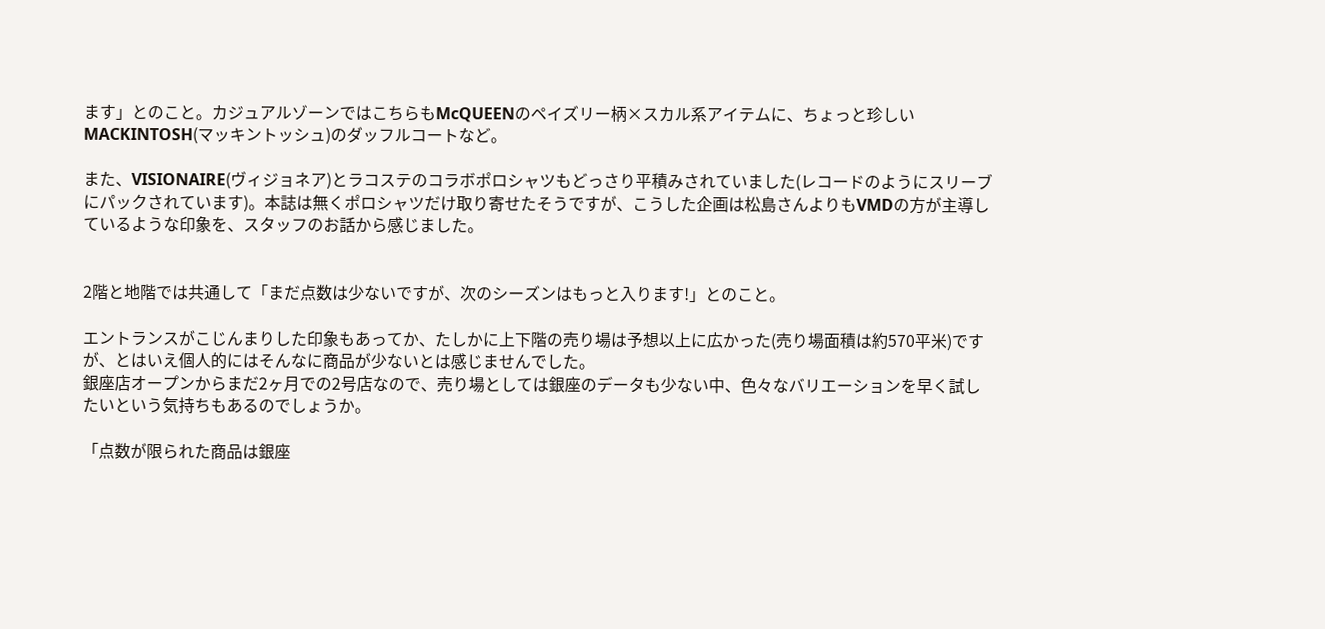ます」とのこと。カジュアルゾーンではこちらもMcQUEENのペイズリー柄×スカル系アイテムに、ちょっと珍しいMACKINTOSH(マッキントッシュ)のダッフルコートなど。

また、VISIONAIRE(ヴィジョネア)とラコステのコラボポロシャツもどっさり平積みされていました(レコードのようにスリーブにパックされています)。本誌は無くポロシャツだけ取り寄せたそうですが、こうした企画は松島さんよりもVMDの方が主導しているような印象を、スタッフのお話から感じました。


2階と地階では共通して「まだ点数は少ないですが、次のシーズンはもっと入ります!」とのこと。

エントランスがこじんまりした印象もあってか、たしかに上下階の売り場は予想以上に広かった(売り場面積は約570平米)ですが、とはいえ個人的にはそんなに商品が少ないとは感じませんでした。
銀座店オープンからまだ2ヶ月での2号店なので、売り場としては銀座のデータも少ない中、色々なバリエーションを早く試したいという気持ちもあるのでしょうか。

「点数が限られた商品は銀座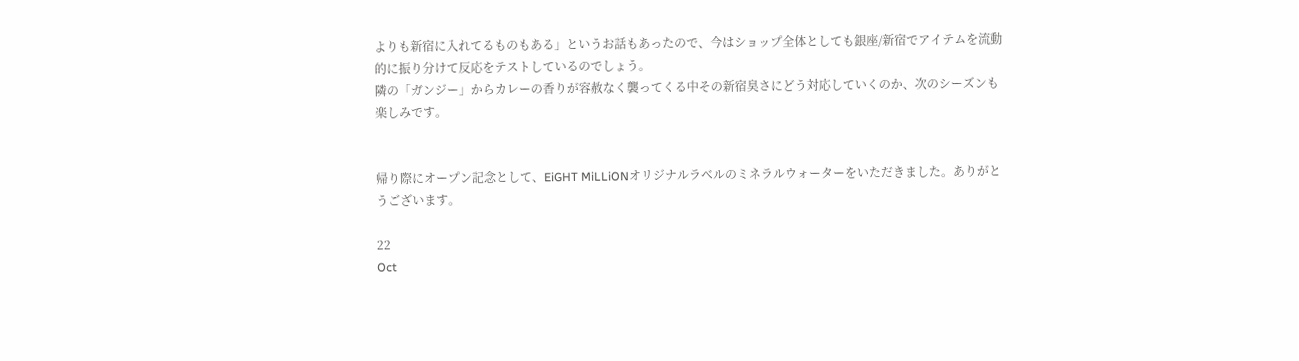よりも新宿に入れてるものもある」というお話もあったので、今はショップ全体としても銀座/新宿でアイテムを流動的に振り分けて反応をテストしているのでしょう。
隣の「ガンジー」からカレーの香りが容赦なく襲ってくる中その新宿臭さにどう対応していくのか、次のシーズンも楽しみです。


帰り際にオープン記念として、EiGHT MiLLiONオリジナルラベルのミネラルウォーターをいただきました。ありがとうございます。

22
Oct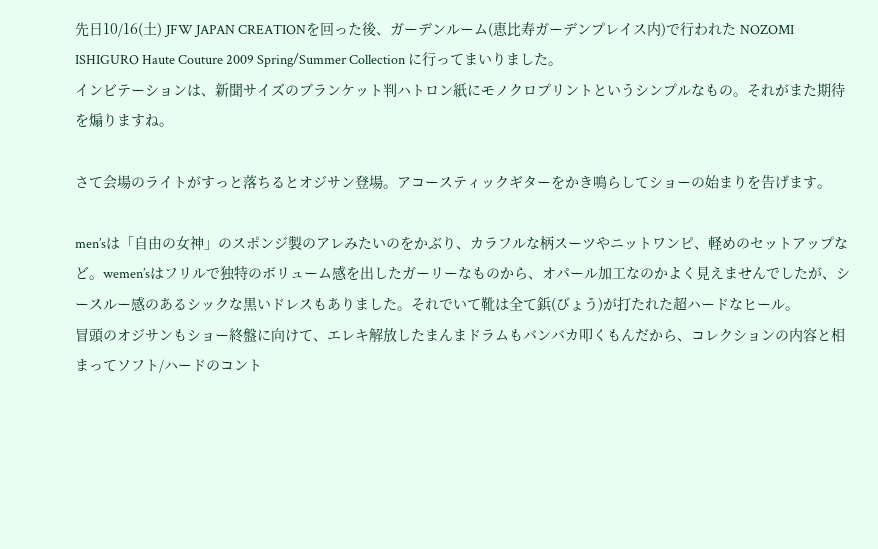先日10/16(土) JFW JAPAN CREATIONを回った後、ガーデンルーム(恵比寿ガーデンプレイス内)で行われた NOZOMI ISHIGURO Haute Couture 2009 Spring/Summer Collection に行ってまいりました。
インビテーションは、新聞サイズのブランケット判ハトロン紙にモノクロプリントというシンプルなもの。それがまた期待を煽りますね。

さて会場のライトがすっと落ちるとオジサン登場。アコースティックギターをかき鳴らしてショーの始まりを告げます。

men’sは「自由の女神」のスポンジ製のアレみたいのをかぶり、カラフルな柄スーツやニットワンピ、軽めのセットアップなど。wemen’sはフリルで独特のボリューム感を出したガーリーなものから、オパール加工なのかよく見えませんでしたが、シースルー感のあるシックな黒いドレスもありました。それでいて靴は全て鋲(びょう)が打たれた超ハードなヒール。
冒頭のオジサンもショー終盤に向けて、エレキ解放したまんまドラムもバンバカ叩くもんだから、コレクションの内容と相まってソフト/ハードのコント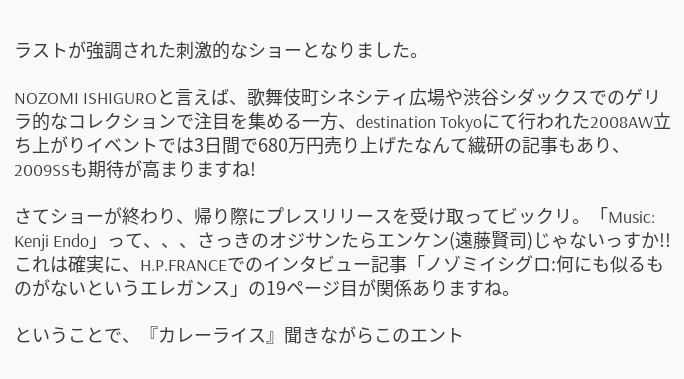ラストが強調された刺激的なショーとなりました。

NOZOMI ISHIGUROと言えば、歌舞伎町シネシティ広場や渋谷シダックスでのゲリラ的なコレクションで注目を集める一方、destination Tokyoにて行われた2008AW立ち上がりイベントでは3日間で680万円売り上げたなんて繊研の記事もあり、2009SSも期待が高まりますね!

さてショーが終わり、帰り際にプレスリリースを受け取ってビックリ。「Music: Kenji Endo」って、、、さっきのオジサンたらエンケン(遠藤賢司)じゃないっすか!!
これは確実に、H.P.FRANCEでのインタビュー記事「ノゾミイシグロ:何にも似るものがないというエレガンス」の19ページ目が関係ありますね。

ということで、『カレーライス』聞きながらこのエント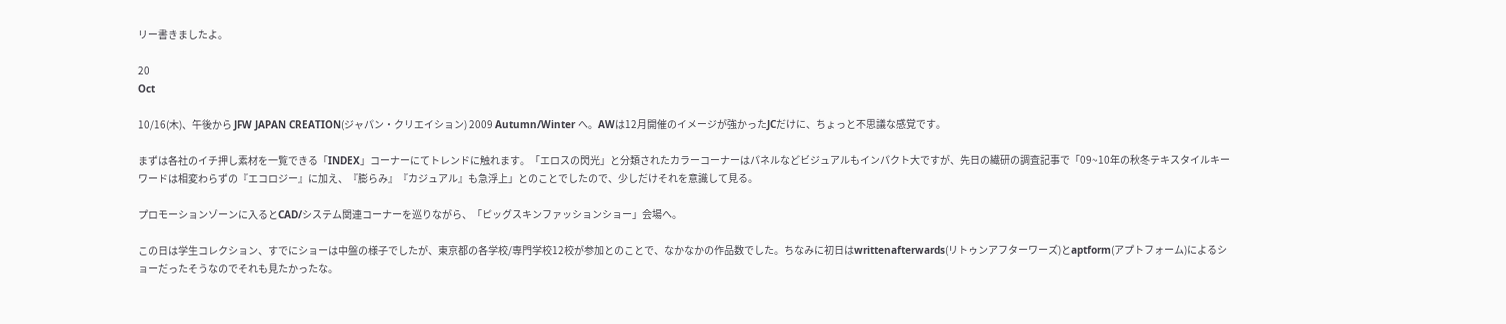リー書きましたよ。

20
Oct

10/16(木)、午後から JFW JAPAN CREATION(ジャパン・クリエイション) 2009 Autumn/Winter へ。AWは12月開催のイメージが強かったJCだけに、ちょっと不思議な感覚です。

まずは各社のイチ押し素材を一覧できる「INDEX」コーナーにてトレンドに触れます。「エロスの閃光」と分類されたカラーコーナーはパネルなどビジュアルもインパクト大ですが、先日の繊研の調査記事で「09~10年の秋冬テキスタイルキーワードは相変わらずの『エコロジー』に加え、『膨らみ』『カジュアル』も急浮上」とのことでしたので、少しだけそれを意識して見る。

プロモーションゾーンに入るとCAD/システム関連コーナーを巡りながら、「ピッグスキンファッションショー」会場へ。

この日は学生コレクション、すでにショーは中盤の様子でしたが、東京都の各学校/専門学校12校が参加とのことで、なかなかの作品数でした。ちなみに初日はwrittenafterwards(リトゥンアフターワーズ)とaptform(アプトフォーム)によるショーだったそうなのでそれも見たかったな。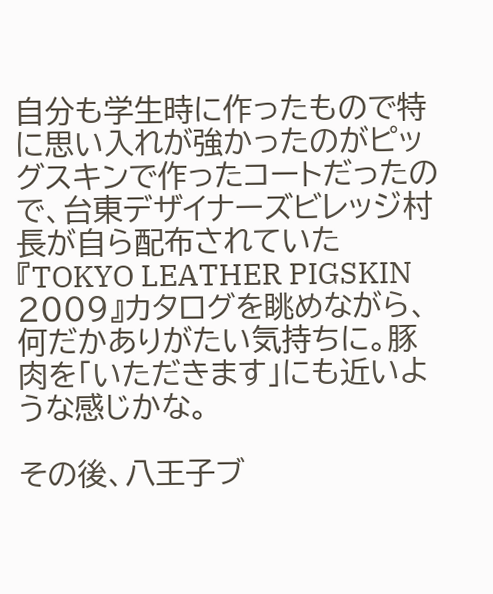自分も学生時に作ったもので特に思い入れが強かったのがピッグスキンで作ったコートだったので、台東デザイナーズビレッジ村長が自ら配布されていた『TOKYO LEATHER PIGSKIN 2009』カタログを眺めながら、何だかありがたい気持ちに。豚肉を「いただきます」にも近いような感じかな。

その後、八王子ブ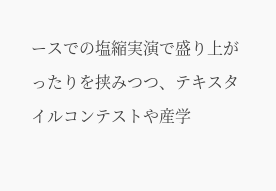ースでの塩縮実演で盛り上がったりを挟みつつ、テキスタイルコンテストや産学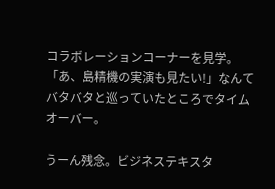コラボレーションコーナーを見学。「あ、島精機の実演も見たい!」なんてバタバタと巡っていたところでタイムオーバー。

うーん残念。ビジネステキスタ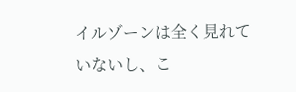イルゾーンは全く見れていないし、こ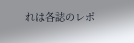れは各誌のレポ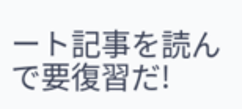ート記事を読んで要復習だ!